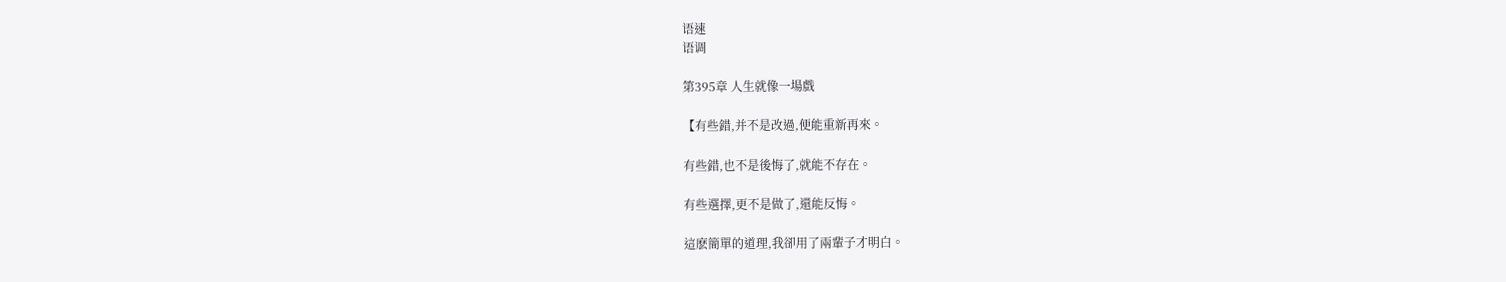语速
语调

第395章 人生就像一場戲

【有些錯,并不是改過,便能重新再來。

有些錯,也不是後悔了,就能不存在。

有些選擇,更不是做了,還能反悔。

這麽簡單的道理,我卻用了兩輩子才明白。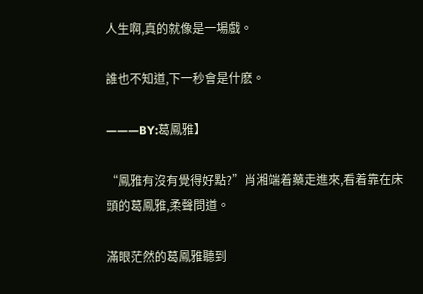人生啊,真的就像是一場戲。

誰也不知道,下一秒會是什麽。

———BY:葛鳳雅】

“鳳雅有沒有覺得好點?”肖湘端着藥走進來,看着靠在床頭的葛鳳雅,柔聲問道。

滿眼茫然的葛鳳雅聽到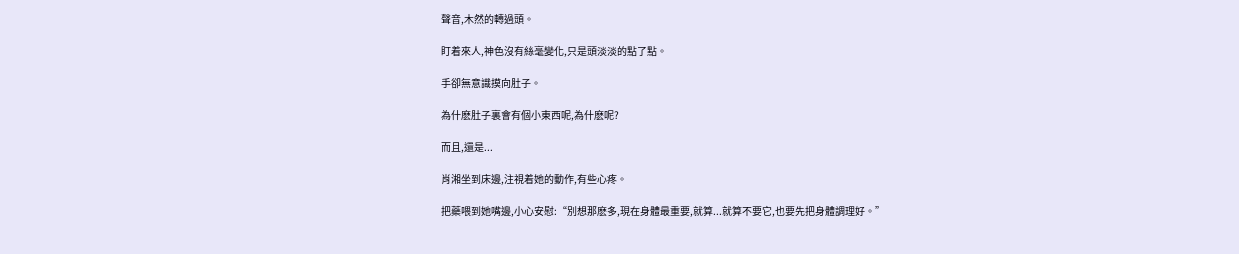聲音,木然的轉過頭。

盯着來人,神色沒有絲毫變化,只是頭淡淡的點了點。

手卻無意識摸向肚子。

為什麽肚子裏會有個小東西呢,為什麽呢?

而且,還是...

肖湘坐到床邊,注視着她的動作,有些心疼。

把藥喂到她嘴邊,小心安慰:“別想那麽多,現在身體最重要,就算...就算不要它,也要先把身體調理好。”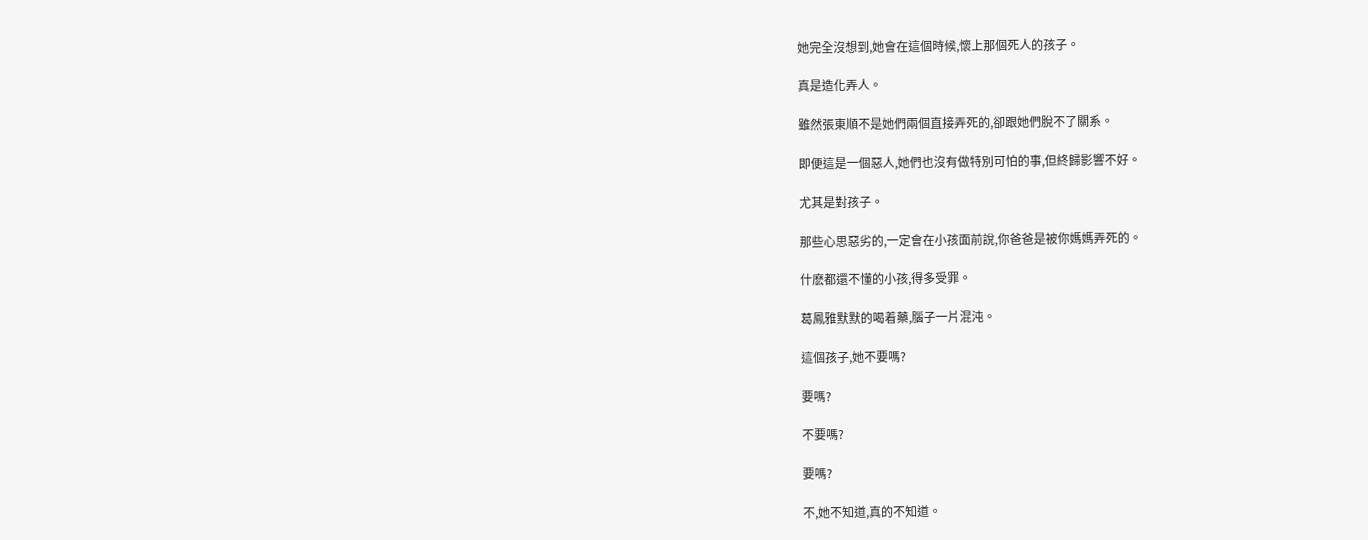她完全沒想到,她會在這個時候,懷上那個死人的孩子。

真是造化弄人。

雖然張東順不是她們兩個直接弄死的,卻跟她們脫不了關系。

即便這是一個惡人,她們也沒有做特別可怕的事,但終歸影響不好。

尤其是對孩子。

那些心思惡劣的,一定會在小孩面前說,你爸爸是被你媽媽弄死的。

什麽都還不懂的小孩,得多受罪。

葛鳳雅默默的喝着藥,腦子一片混沌。

這個孩子,她不要嗎?

要嗎?

不要嗎?

要嗎?

不,她不知道,真的不知道。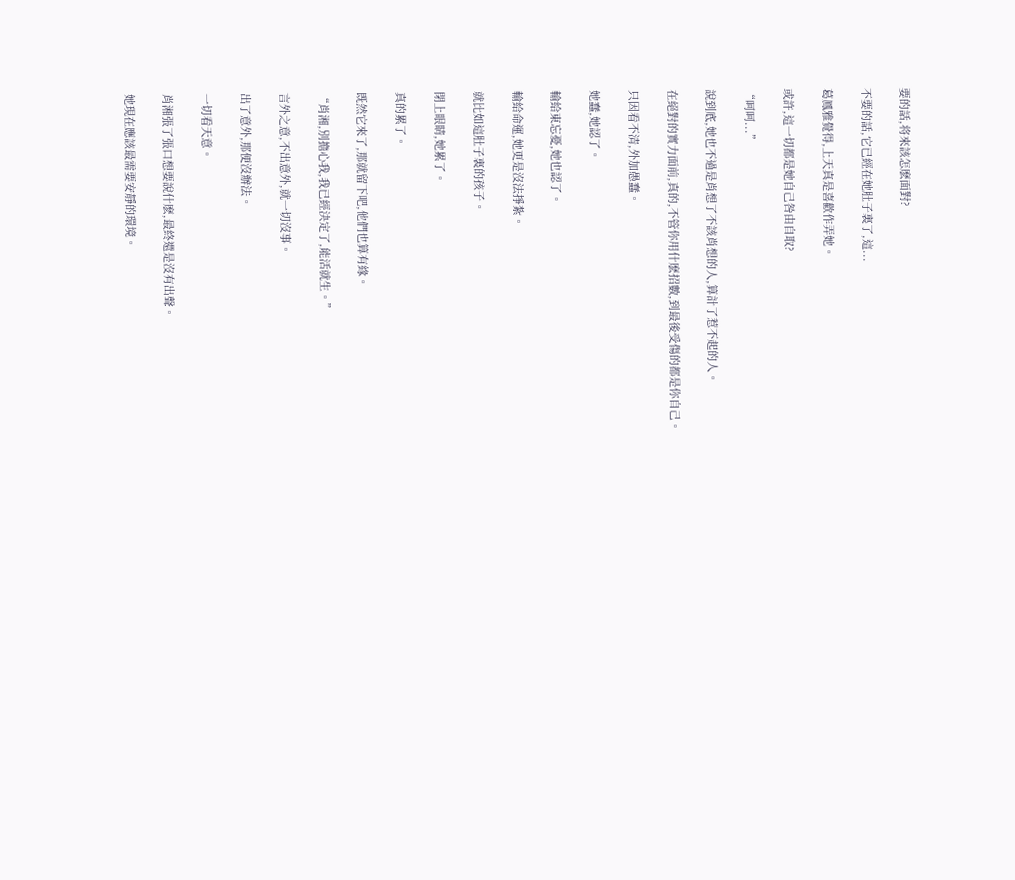要的話,将來該怎麽面對?

不要的話,它已經在她肚子裏了,這...

葛鳳雅覺得,上天真是喜歡作弄她。

或許,這一切都是她自己咎由自取?

“呵呵...”

說到底,她也不過是肖想了不該肖想的人,算計了惹不起的人。

在絕對的實力面前,真的,不管你用什麽招數,到最後受傷的都是你自己。

只因看不清,外加愚蠢。

她蠢,她認了。

輸給東忘憂,她也認了。

輸給命運,她更是沒法掙紮。

就比如這肚子裏的孩子。

閉上眼睛,她累了。

真的累了。

既然它來了,那就留下吧,他們也算有緣。

“肖湘,別擔心我,我已經決定了,能活就生。”

言外之意,不出意外,就一切沒事。

出了意外,那便沒辦法。

一切看天意。

肖湘張了張口想要說什麽,最終還是沒有出聲。

她現在應該最需要安靜的環境。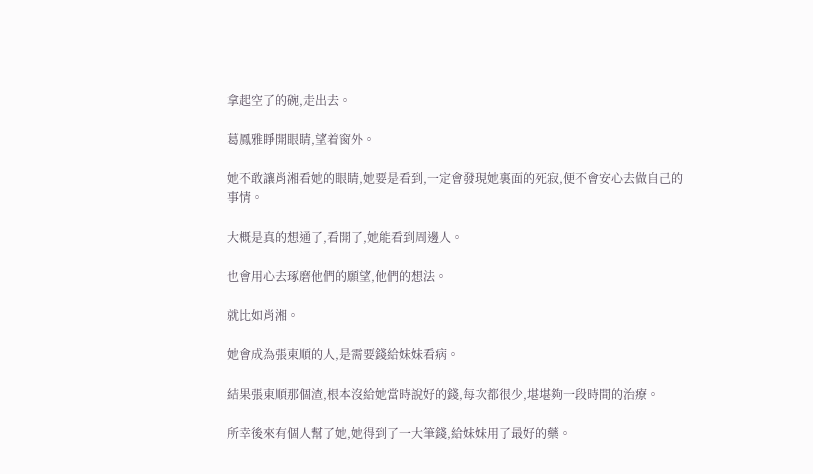拿起空了的碗,走出去。

葛鳳雅睜開眼睛,望着窗外。

她不敢讓肖湘看她的眼睛,她要是看到,一定會發現她裏面的死寂,便不會安心去做自己的事情。

大概是真的想通了,看開了,她能看到周邊人。

也會用心去琢磨他們的願望,他們的想法。

就比如肖湘。

她會成為張東順的人,是需要錢給妹妹看病。

結果張東順那個渣,根本沒給她當時說好的錢,每次都很少,堪堪夠一段時間的治療。

所幸後來有個人幫了她,她得到了一大筆錢,給妹妹用了最好的藥。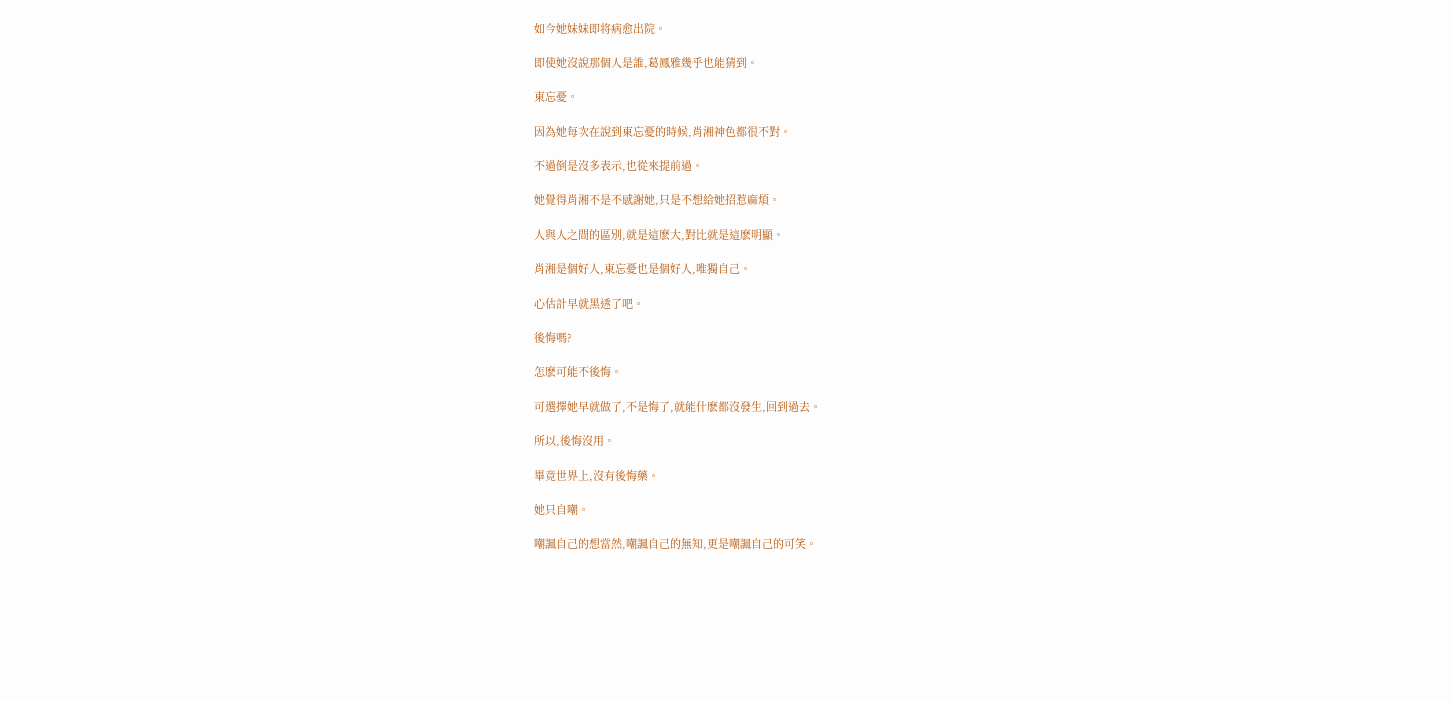如今她妹妹即将病愈出院。

即使她沒說那個人是誰,葛鳳雅幾乎也能猜到。

東忘憂。

因為她每次在說到東忘憂的時候,肖湘神色都很不對。

不過倒是沒多表示,也從來提前過。

她覺得肖湘不是不感謝她,只是不想給她招惹麻煩。

人與人之間的區別,就是這麽大,對比就是這麽明顯。

肖湘是個好人,東忘憂也是個好人,唯獨自己。

心估計早就黑透了吧。

後悔嗎?

怎麽可能不後悔。

可選擇她早就做了,不是悔了,就能什麽都沒發生,回到過去。

所以,後悔沒用。

畢竟世界上,沒有後悔藥。

她只自嘲。

嘲諷自己的想當然,嘲諷自己的無知,更是嘲諷自己的可笑。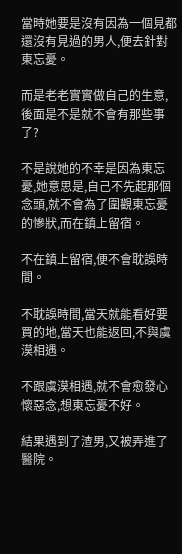當時她要是沒有因為一個見都還沒有見過的男人,便去針對東忘憂。

而是老老實實做自己的生意,後面是不是就不會有那些事了?

不是說她的不幸是因為東忘憂,她意思是,自己不先起那個念頭,就不會為了圍觀東忘憂的慘狀,而在鎮上留宿。

不在鎮上留宿,便不會耽誤時間。

不耽誤時間,當天就能看好要買的地,當天也能返回,不與虞漠相遇。

不跟虞漠相遇,就不會愈發心懷惡念,想東忘憂不好。

結果遇到了渣男,又被弄進了醫院。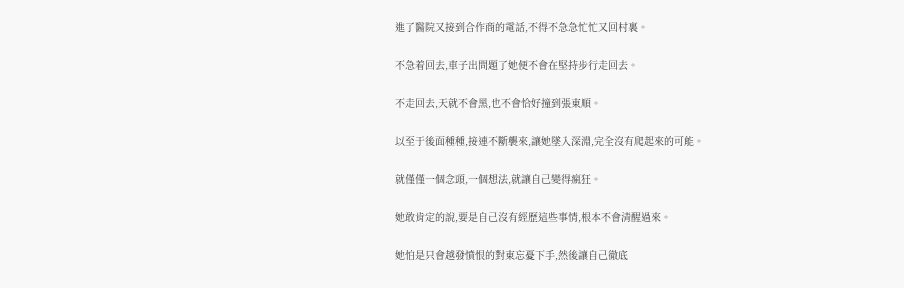進了醫院又接到合作商的電話,不得不急急忙忙又回村裏。

不急着回去,車子出問題了她便不會在堅持步行走回去。

不走回去,天就不會黑,也不會恰好撞到張東順。

以至于後面種種,接連不斷襲來,讓她墜入深淵,完全沒有爬起來的可能。

就僅僅一個念頭,一個想法,就讓自己變得瘋狂。

她敢肯定的說,要是自己沒有經歷這些事情,根本不會清醒過來。

她怕是只會越發憤恨的對東忘憂下手,然後讓自己徹底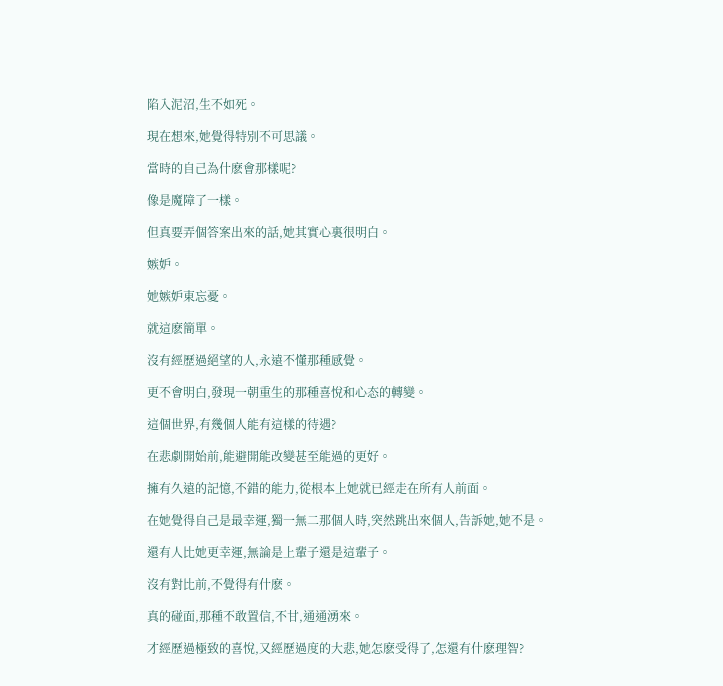陷入泥沼,生不如死。

現在想來,她覺得特別不可思議。

當時的自己為什麽會那樣呢?

像是魔障了一樣。

但真要弄個答案出來的話,她其實心裏很明白。

嫉妒。

她嫉妒東忘憂。

就這麽簡單。

沒有經歷過絕望的人,永遠不懂那種感覺。

更不會明白,發現一朝重生的那種喜悅和心态的轉變。

這個世界,有幾個人能有這樣的待遇?

在悲劇開始前,能避開能改變甚至能過的更好。

擁有久遠的記憶,不錯的能力,從根本上她就已經走在所有人前面。

在她覺得自己是最幸運,獨一無二那個人時,突然跳出來個人,告訴她,她不是。

還有人比她更幸運,無論是上輩子還是這輩子。

沒有對比前,不覺得有什麽。

真的碰面,那種不敢置信,不甘,通通湧來。

才經歷過極致的喜悅,又經歷過度的大悲,她怎麽受得了,怎還有什麽理智?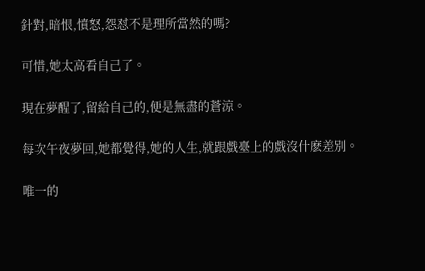針對,暗恨,憤怒,怨怼不是理所當然的嗎?

可惜,她太高看自己了。

現在夢醒了,留給自己的,便是無盡的蒼涼。

每次午夜夢回,她都覺得,她的人生,就跟戲臺上的戲沒什麽差別。

唯一的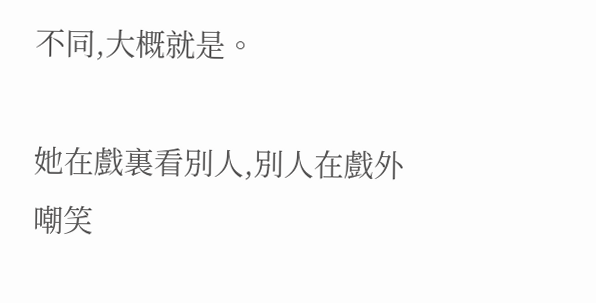不同,大概就是。

她在戲裏看別人,別人在戲外嘲笑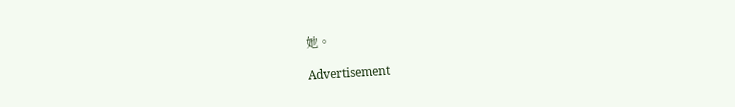她。

Advertisement